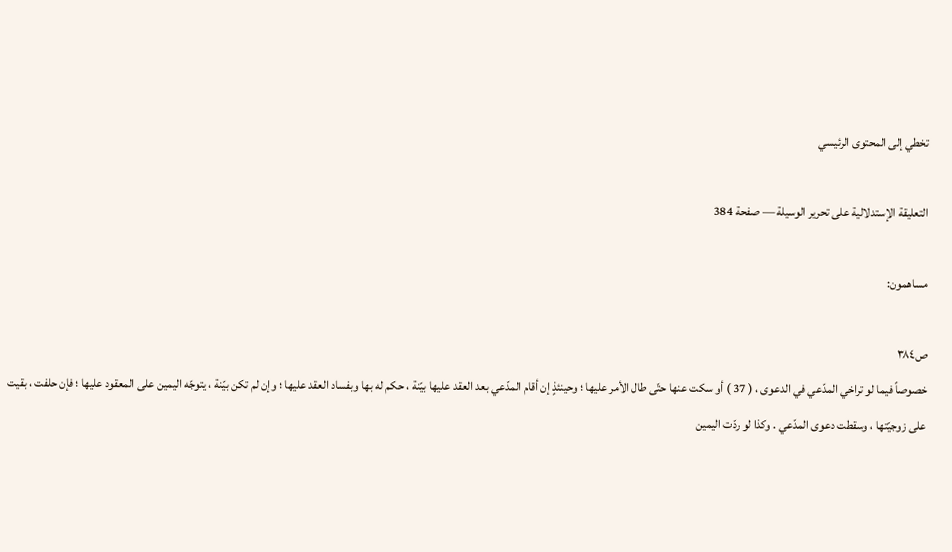تخطي إلى المحتوى الرئيسي

التعليقة الإستدلالية على تحرير الوسيلة — صفحة 384

مساهمون:

ص٣٨٤
خصوصاً فيما لو تراخي المدّعي في الدعوى ، ( 37 ) أو سكت عنها حتّى طال الأمر عليها ؛ وحينئذٍ إن أقام المدّعي بعد العقد عليها بيّنة ، حكم له بها وبفساد العقد عليها ؛ وإن لم تكن بيّنة ، يتوجّه اليمين على المعقود عليها ؛ فإن حلفت ، بقيت على زوجيّتها ، وسقطت دعوى المدّعي . وكذا لو ردّت اليمين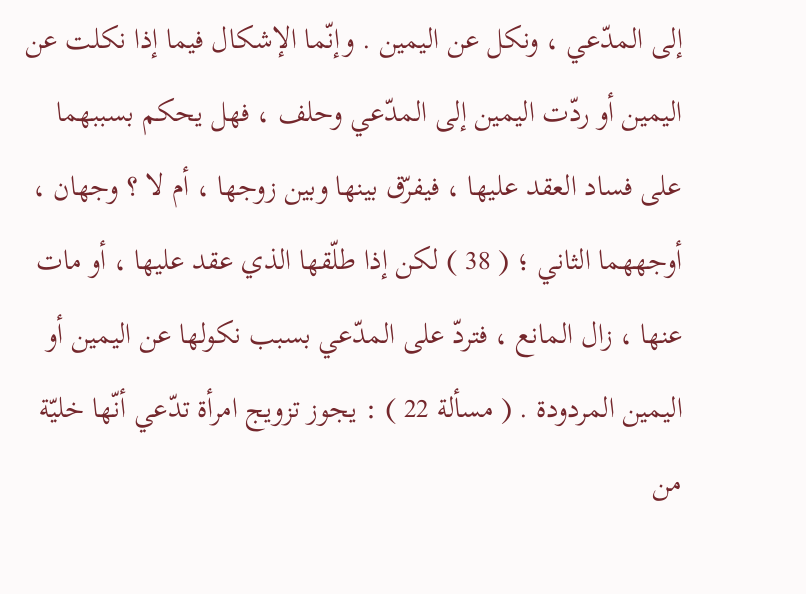إلى المدّعي ، ونكل عن اليمين . وإنّما الإشكال فيما إذا نكلت عن اليمين أو ردّت اليمين إلى المدّعي وحلف ، فهل يحكم بسببهما على فساد العقد عليها ، فيفرّق بينها وبين زوجها ، أم لا ؟ وجهان ، أوجههما الثاني ؛ ( 38 ) لكن إذا طلّقها الذي عقد عليها ، أو مات عنها ، زال المانع ، فتردّ على المدّعي بسبب نكولها عن اليمين أو اليمين المردودة . ( مسألة 22 ) : يجوز تزويج امرأة تدّعي أنّها خليّة من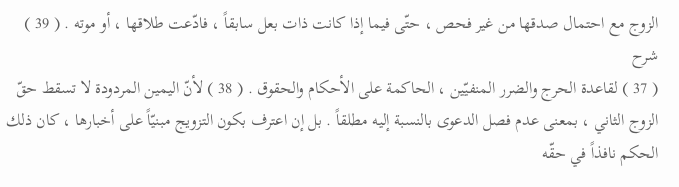الزوج مع احتمال صدقها من غير فحص ، حتّى فيما إذا كانت ذات بعل سابقاً ، فادّعت طلاقها ، أو موته . ( 39 )
شرح
( 37 ) لقاعدة الحرج والضرر المنفيّين ، الحاكمة على الأحكام والحقوق . ( 38 ) لأنّ اليمين المردودة لا تسقط حقّ الزوج الثاني ، بمعنى عدم فصل الدعوى بالنسبة إليه مطلقاً . بل إن اعترف بكون التزويج مبنيّاً على أخبارها ، كان ذلك الحكم نافذاً في حقّه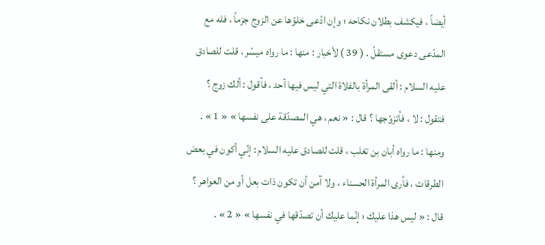أيضاً ، فيكشف بطلان نكاحه ؛ وإن ادّعى خلوّها عن الزوج جزماً ، فله مع المدّعى دعوى مستقلّ . ( 39 ) لأخبار : منها : ما رواه ميسّر ، قلت للصادق عليه السلام : ألقى المرأة بالفلاة التي ليس فيها أحد ، فأقول : ألك زوج ؟ فتقول : لا ، فأتزوّجها ؟ قال : « نعم ، هي المصدّقة على نفسها » « 1 » . ومنها : ما رواه أبان بن تغلب ، قلت للصادق عليه السلام : إنّي أكون في بعض الطرقات ، فأرى المرأة الحسناء ، ولا آمن أن تكون ذات بعل أو من العواهر ؟ قال : « ليس هذا عليك ؛ إنّما عليك أن تصدّقها في نفسها » « 2 » .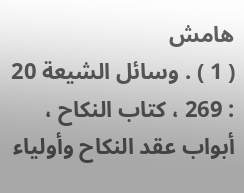هامش
( 1 ) . وسائل الشيعة 20 : 269 ، كتاب النكاح ، أبواب عقد النكاح وأولياء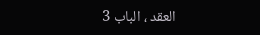العقد ، الباب 3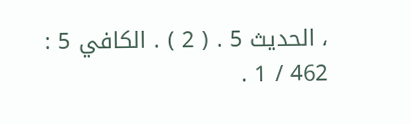، الحديث 5 . ( 2 ) . الكافي 5 : 462 / 1 .